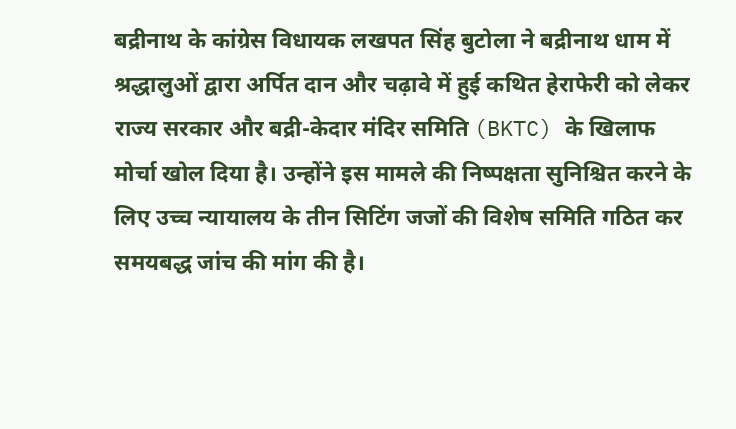बद्रीनाथ के कांग्रेस विधायक लखपत सिंह बुटोला ने बद्रीनाथ धाम में श्रद्धालुओं द्वारा अर्पित दान और चढ़ावे में हुई कथित हेराफेरी को लेकर राज्य सरकार और बद्री-केदार मंदिर समिति (BKTC) के खिलाफ मोर्चा खोल दिया है। उन्होंने इस मामले की निष्पक्षता सुनिश्चित करने के लिए उच्च न्यायालय के तीन सिटिंग जजों की विशेष समिति गठित कर समयबद्ध जांच की मांग की है।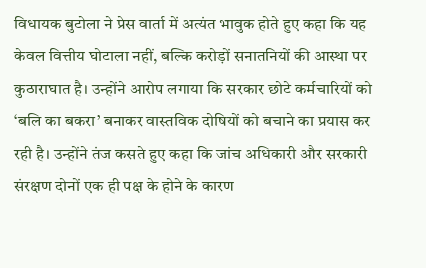विधायक बुटोला ने प्रेस वार्ता में अत्यंत भावुक होते हुए कहा कि यह केवल वित्तीय घोटाला नहीं, बल्कि करोड़ों सनातनियों की आस्था पर कुठाराघात है। उन्होंने आरोप लगाया कि सरकार छोटे कर्मचारियों को ‘बलि का बकरा’ बनाकर वास्तविक दोषियों को बचाने का प्रयास कर रही है। उन्होंने तंज कसते हुए कहा कि जांच अधिकारी और सरकारी संरक्षण दोनों एक ही पक्ष के होने के कारण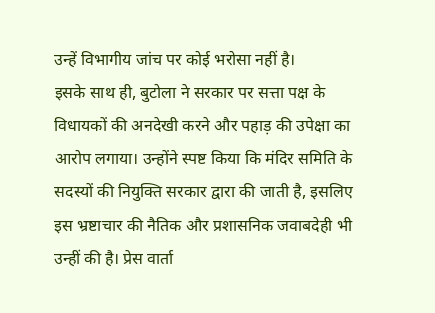उन्हें विभागीय जांच पर कोई भरोसा नहीं है।
इसके साथ ही, बुटोला ने सरकार पर सत्ता पक्ष के विधायकों की अनदेखी करने और पहाड़ की उपेक्षा का आरोप लगाया। उन्होंने स्पष्ट किया कि मंदिर समिति के सदस्यों की नियुक्ति सरकार द्वारा की जाती है, इसलिए इस भ्रष्टाचार की नैतिक और प्रशासनिक जवाबदेही भी उन्हीं की है। प्रेस वार्ता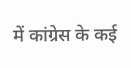में कांग्रेस के कई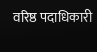वरिष्ठ पदाधिकारी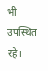भी उपस्थित रहे।